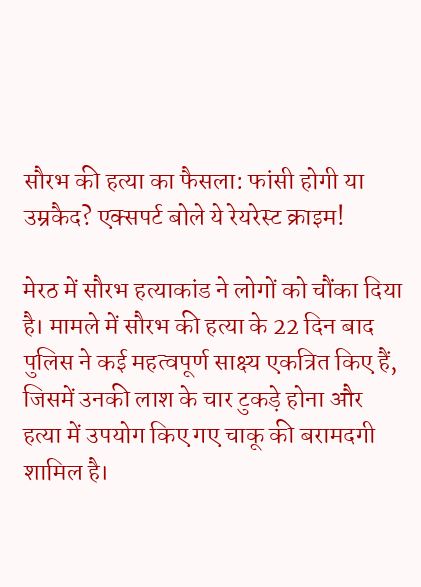सौरभ की हत्या का फैसला: फांसी होगी या उम्रकैद? एक्सपर्ट बोले ये रेयरेस्ट क्राइम!

मेरठ में सौरभ हत्याकांड ने लोगों को चौंका दिया है। मामले में सौरभ की हत्या के 22 दिन बाद पुलिस ने कई महत्वपूर्ण साक्ष्य एकत्रित किए हैं, जिसमें उनकी लाश के चार टुकड़े होना और हत्या में उपयोग किए गए चाकू की बरामदगी शामिल है।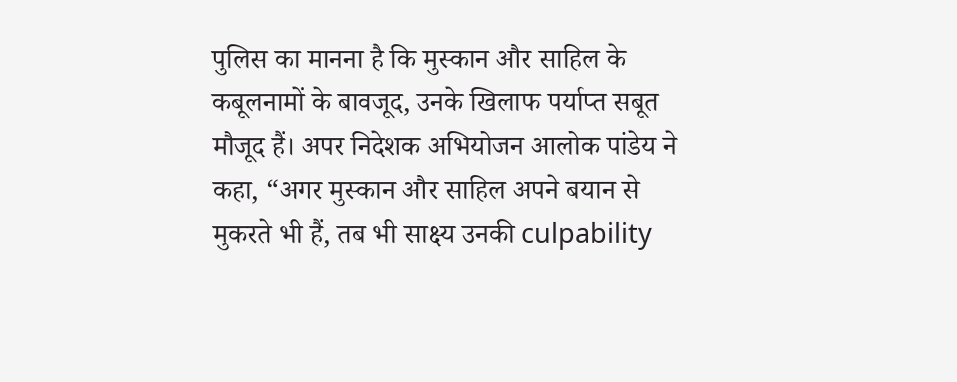पुलिस का मानना है कि मुस्कान और साहिल के कबूलनामों के बावजूद, उनके खिलाफ पर्याप्त सबूत मौजूद हैं। अपर निदेशक अभियोजन आलोक पांडेय ने कहा, “अगर मुस्कान और साहिल अपने बयान से मुकरते भी हैं, तब भी साक्ष्य उनकी culpability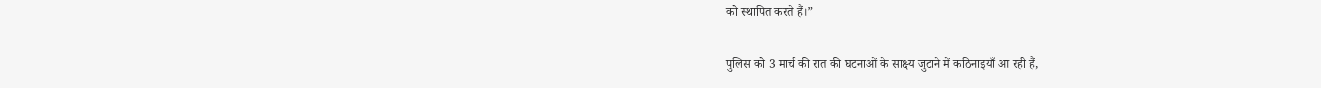को स्थापित करते हैं।”

पुलिस को 3 मार्च की रात की घटनाओं के साक्ष्य जुटाने में कठिनाइयाँ आ रही हैं,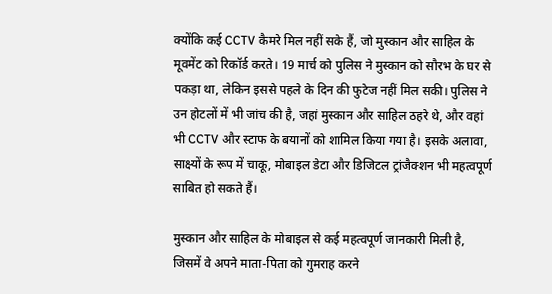क्योंकि कई CCTV कैमरे मिल नहीं सके हैं, जो मुस्कान और साहिल के मूवमेंट को रिकॉर्ड करते। 19 मार्च को पुलिस ने मुस्कान को सौरभ के घर से पकड़ा था, लेकिन इससे पहले के दिन की फुटेज नहीं मिल सकी। पुलिस ने उन होटलों में भी जांच की है, जहां मुस्कान और साहिल ठहरे थे, और वहां भी CCTV और स्टाफ के बयानों को शामिल किया गया है। इसके अलावा, साक्ष्यों के रूप में चाकू, मोबाइल डेटा और डिजिटल ट्रांजैक्शन भी महत्वपूर्ण साबित हो सकते हैं।

मुस्कान और साहिल के मोबाइल से कई महत्वपूर्ण जानकारी मिली है, जिसमें वे अपने माता-पिता को गुमराह करने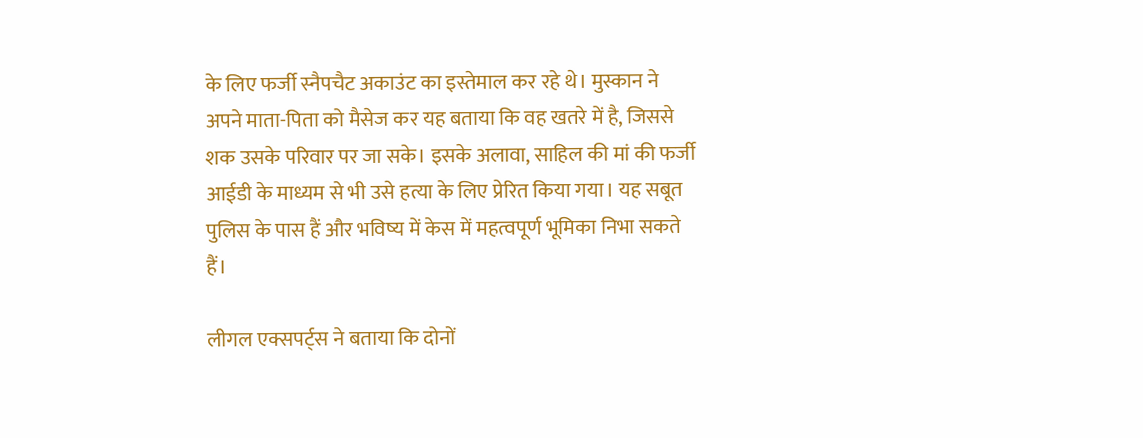के लिए फर्जी स्नैपचैट अकाउंट का इस्तेमाल कर रहे थे। मुस्कान ने अपने माता-पिता को मैसेज कर यह बताया कि वह खतरे में है, जिससे शक उसके परिवार पर जा सके। इसके अलावा, साहिल की मां की फर्जी आईडी के माध्यम से भी उसे हत्या के लिए प्रेरित किया गया। यह सबूत पुलिस के पास हैं और भविष्य में केस में महत्वपूर्ण भूमिका निभा सकते हैं।

लीगल एक्सपर्ट्स ने बताया कि दोनों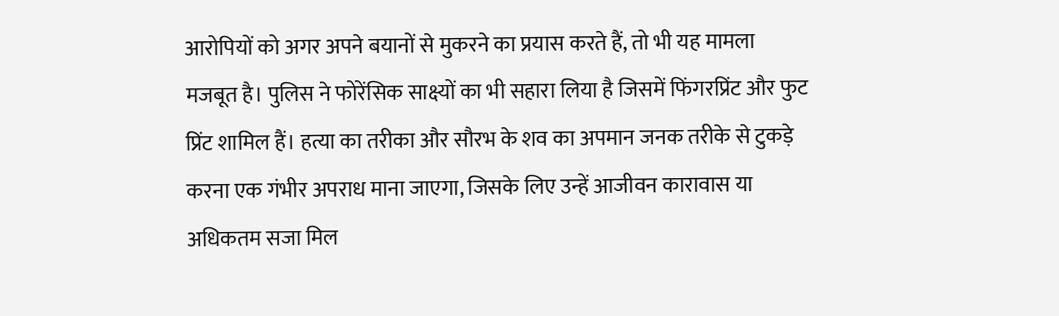आरोपियों को अगर अपने बयानों से मुकरने का प्रयास करते हैं, तो भी यह मामला मजबूत है। पुलिस ने फोरेंसिक साक्ष्यों का भी सहारा लिया है जिसमें फिंगरप्रिंट और फुट प्रिंट शामिल हैं। हत्या का तरीका और सौरभ के शव का अपमान जनक तरीके से टुकड़े करना एक गंभीर अपराध माना जाएगा, जिसके लिए उन्हें आजीवन कारावास या अधिकतम सजा मिल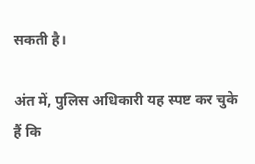सकती है।

अंत में, पुलिस अधिकारी यह स्पष्ट कर चुके हैं कि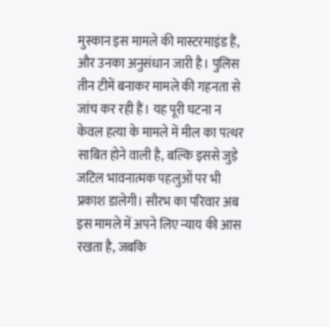मुस्कान इस मामले की मास्टरमाइंड हैं, और उनका अनुसंधान जारी है। पुलिस तीन टीमें बनाकर मामले की गहनता से जांच कर रही हैं। यह पूरी घटना न केवल हत्या के मामले में मील का पत्थर साबित होने वाली है, बल्कि इससे जुड़े जटिल भावनात्मक पहलुओं पर भी प्रकाश डालेगी। सौरभ का परिवार अब इस मामले में अपने लिए न्याय की आस रखता है, जबकि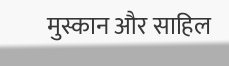मुस्कान और साहिल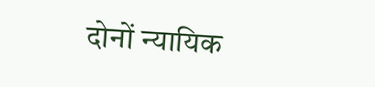दोनों न्यायिक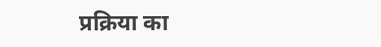प्रक्रिया का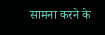सामना करने के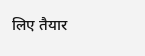लिए तैयार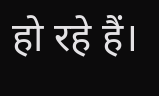हो रहे हैं।